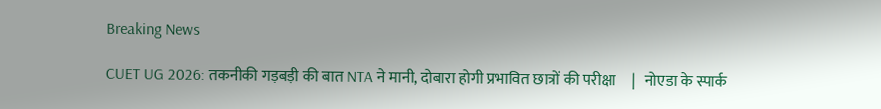Breaking News

CUET UG 2026: तकनीकी गड़बड़ी की बात NTA ने मानी, दोबारा होगी प्रभावित छात्रों की परीक्षा     |   नोएडा के स्पार्क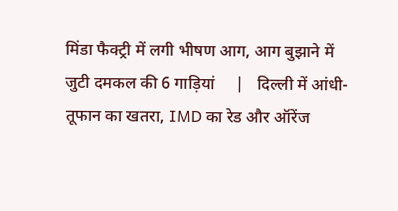मिंडा फैक्ट्री में लगी भीषण आग, आग बुझाने में जुटी दमकल की 6 गाड़ियां     |   दिल्ली में आंधी-तूफान का खतरा, IMD का रेड और ऑरेंज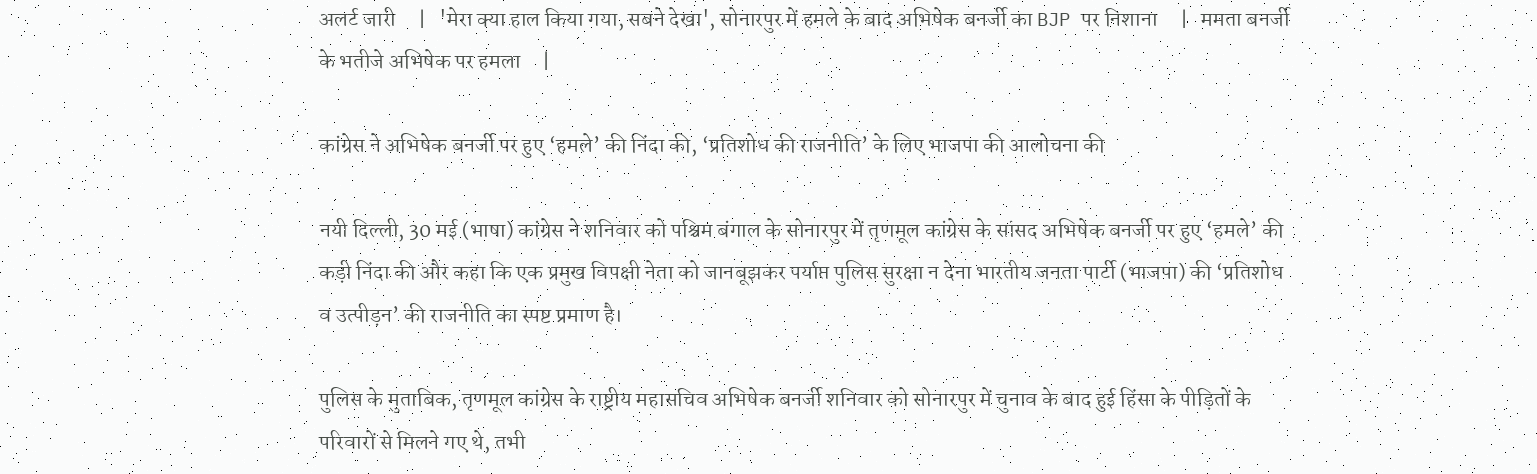अलर्ट जारी     |   'मेरा क्या हाल किया गया, सबने देखा', सोनारपुर में हमले के बाद अभिषेक बनर्जी का BJP पर निशाना     |   ममता बनर्जी के भतीजे अभिषेक पर हमला     |

कांग्रेस ने अभिषेक बनर्जी पर हुए ‘हमले’ की निंदा की, ‘प्रतिशोध की राजनीति’ के लिए भाजपा की आलोचना की

नयी दिल्ली, 30 मई (भाषा) कांग्रेस ने शनिवार को पश्चिम बंगाल के सोनारपुर में तृणमूल कांग्रेस के सांसद अभिषेक बनर्जी पर हुए ‘हमले’ की कड़ी निंदा की और कहा कि एक प्रमुख विपक्षी नेता को जानबूझकर पर्याप्त पुलिस सुरक्षा न देना भारतीय जनता पार्टी (भाजपा) की ‘प्रतिशोध व उत्पीड़न’ की राजनीति का स्पष्ट प्रमाण है।

पुलिस के मुताबिक, तृणमूल कांग्रेस के राष्ट्रीय महासचिव अभिषेक बनर्जी शनिवार को सोनारपुर में चुनाव के बाद हुई हिंसा के पीड़ितों के परिवारों से मिलने गए थे, तभी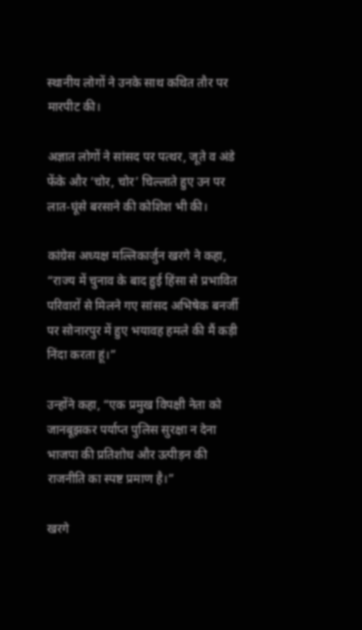स्थानीय लोगों ने उनके साथ कथित तौर पर मारपीट की।

अज्ञात लोगों ने सांसद पर पत्थर, जूते व अंडे फेंके और ‘चोर, चोर’ चिल्लाते हुए उन पर लात-घूंसे बरसाने की कोशिश भी की।

कांग्रेस अध्यक्ष मल्लिकार्जुन खरगे ने कहा, “राज्य में चुनाव के बाद हुई हिंसा से प्रभावित परिवारों से मिलने गए सांसद अभिषेक बनर्जी पर सोनारपुर में हुए भयावह हमले की मैं कड़ी निंदा करता हूं।”

उन्होंने कहा, “एक प्रमुख विपक्षी नेता को जानबूझकर पर्याप्त पुलिस सुरक्षा न देना भाजपा की प्रतिशोध और उत्पीड़न की राजनीति का स्पष्ट प्रमाण है।”

खरगे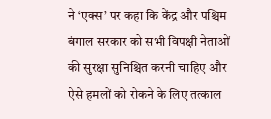ने ‘एक्स’ पर कहा कि केंद्र और पश्चिम बंगाल सरकार को सभी विपक्षी नेताओं की सुरक्षा सुनिश्चित करनी चाहिए और ऐसे हमलों को रोकने के लिए तत्काल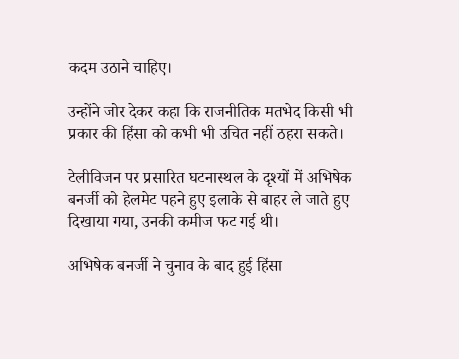कदम उठाने चाहिए।

उन्होंने जोर देकर कहा कि राजनीतिक मतभेद किसी भी प्रकार की हिंसा को कभी भी उचित नहीं ठहरा सकते।

टेलीविजन पर प्रसारित घटनास्थल के दृश्यों में अभिषेक बनर्जी को हेलमेट पहने हुए इलाके से बाहर ले जाते हुए दिखाया गया, उनकी कमीज फट गई थी।

अभिषेक बनर्जी ने चुनाव के बाद हुई हिंसा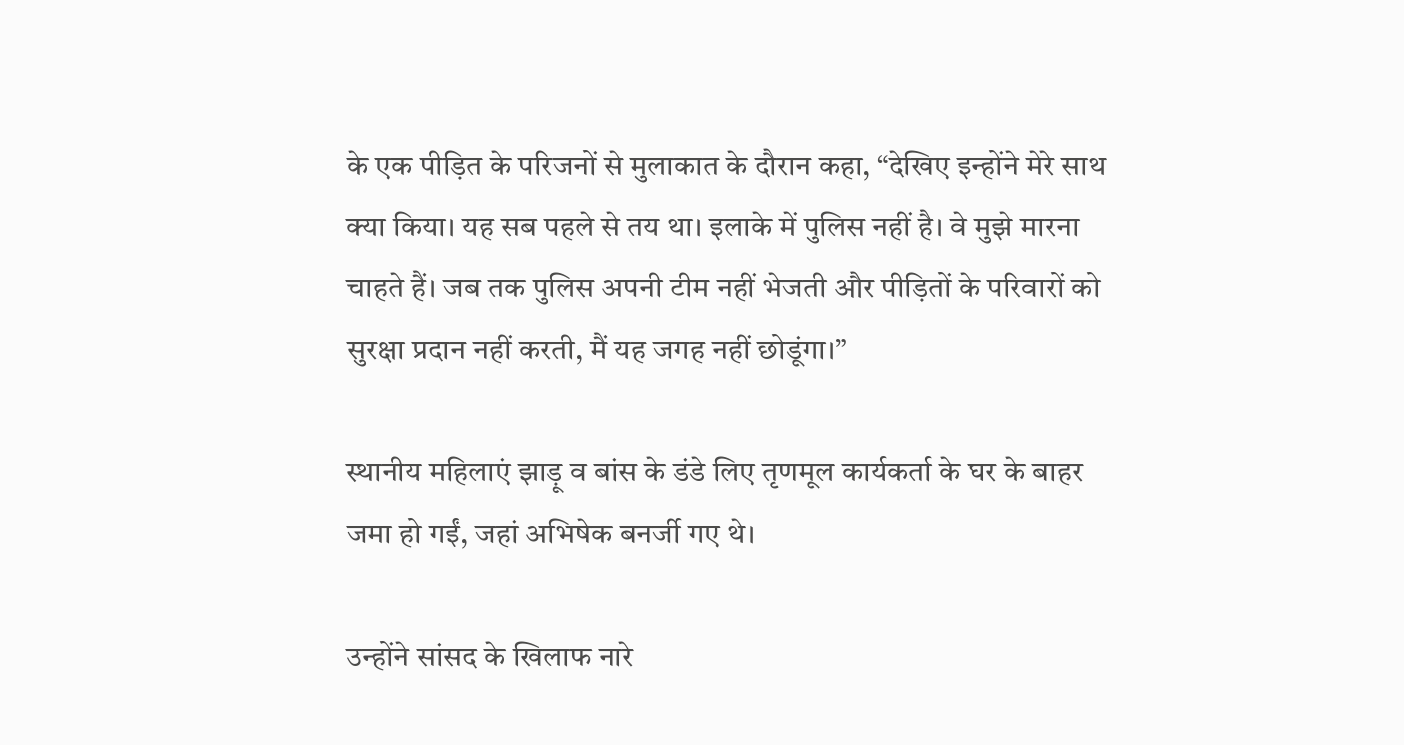के एक पीड़ित के परिजनों से मुलाकात के दौरान कहा, “देखिए इन्होंने मेरे साथ क्या किया। यह सब पहले से तय था। इलाके में पुलिस नहीं है। वे मुझे मारना चाहते हैं। जब तक पुलिस अपनी टीम नहीं भेजती और पीड़ितों के परिवारों को सुरक्षा प्रदान नहीं करती, मैं यह जगह नहीं छोडूंगा।”

स्थानीय महिलाएं झाड़ू व बांस के डंडे लिए तृणमूल कार्यकर्ता के घर के बाहर जमा हो गईं, जहां अभिषेक बनर्जी गए थे।

उन्होंने सांसद के खिलाफ नारे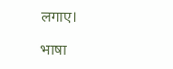लगाए।

भाषा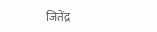जितेंद्र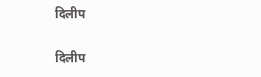दिलीप

दिलीप